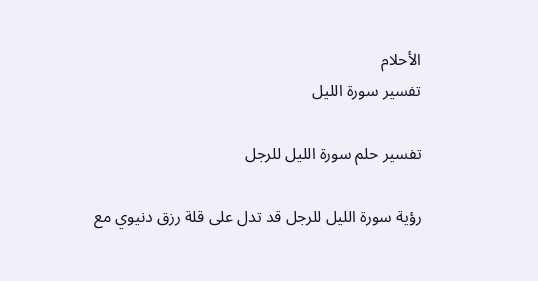الأحلام
تفسير سورة الليل

تفسير حلم سورة الليل للرجل

رؤية سورة الليل للرجل قد تدل على قلة رزق دنيوي مع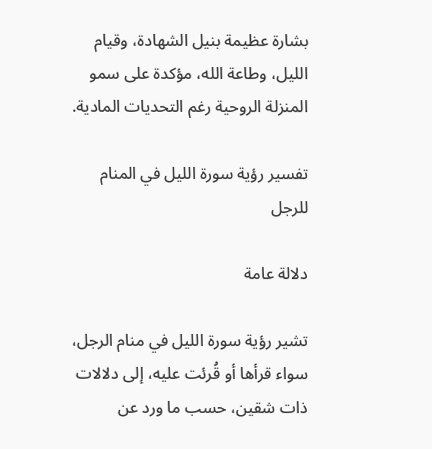بشارة عظيمة بنيل الشهادة، وقيام الليل، وطاعة الله، مؤكدة على سمو المنزلة الروحية رغم التحديات المادية.

تفسير رؤية سورة الليل في المنام للرجل

دلالة عامة

تشير رؤية سورة الليل في منام الرجل، سواء قرأها أو قُرئت عليه، إلى دلالات ذات شقين، حسب ما ورد عن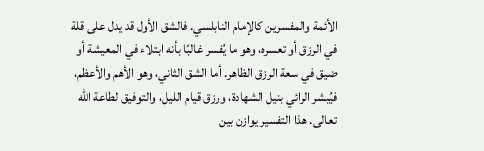الأئمة والمفسرين كالإمام النابلسي. فالشق الأول قد يدل على قلة في الرزق أو تعسره، وهو ما يُفسر غالبًا بأنه ابتلاء في المعيشة أو ضيق في سعة الرزق الظاهر. أما الشق الثاني، وهو الأهم والأعظم، فيُبشر الرائي بنيل الشهادة، ورزق قيام الليل، والتوفيق لطاعة الله تعالى. هذا التفسير يوازن بين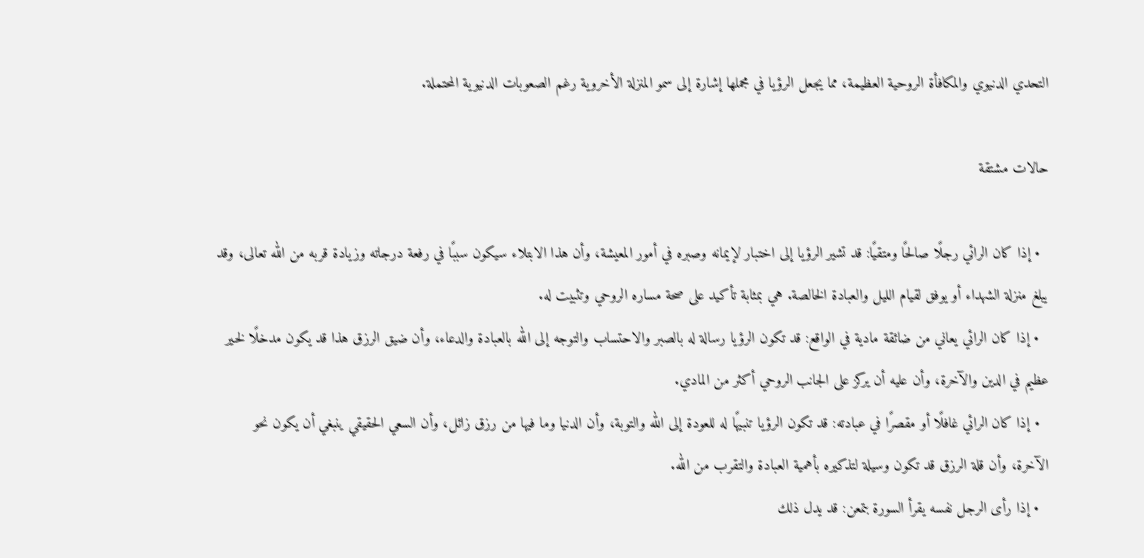التحدي الدنيوي والمكافأة الروحية العظيمة، مما يجعل الرؤيا في مجملها إشارة إلى سمو المنزلة الأخروية رغم الصعوبات الدنيوية المحتملة.

حالات مشتقة

  • إذا كان الرائي رجلًا صالحًا ومتقيًا: قد تشير الرؤيا إلى اختبار لإيمانه وصبره في أمور المعيشة، وأن هذا الابتلاء سيكون سببًا في رفعة درجاته وزيادة قربه من الله تعالى، وقد يبلغ منزلة الشهداء أو يوفق لقيام الليل والعبادة الخالصة. هي بمثابة تأكيد على صحة مساره الروحي وتثبيت له.
  • إذا كان الرائي يعاني من ضائقة مادية في الواقع: قد تكون الرؤيا رسالة له بالصبر والاحتساب والتوجه إلى الله بالعبادة والدعاء، وأن ضيق الرزق هذا قد يكون مدخلًا لخير عظيم في الدين والآخرة، وأن عليه أن يركز على الجانب الروحي أكثر من المادي.
  • إذا كان الرائي غافلًا أو مقصرًا في عبادته: قد تكون الرؤيا تنبيهًا له للعودة إلى الله والتوبة، وأن الدنيا وما فيها من رزق زائل، وأن السعي الحقيقي ينبغي أن يكون نحو الآخرة، وأن قلة الرزق قد تكون وسيلة لتذكيره بأهمية العبادة والتقرب من الله.
  • إذا رأى الرجل نفسه يقرأ السورة بتمعن: قد يدل ذلك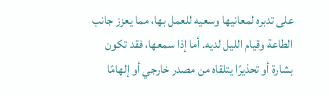على تدبره لمعانيها وسعيه للعمل بها، مما يعزز جانب الطاعة وقيام الليل لديه. أما إذا سمعها، فقد تكون بشارة أو تحذيرًا يتلقاه من مصدر خارجي أو إلهامًا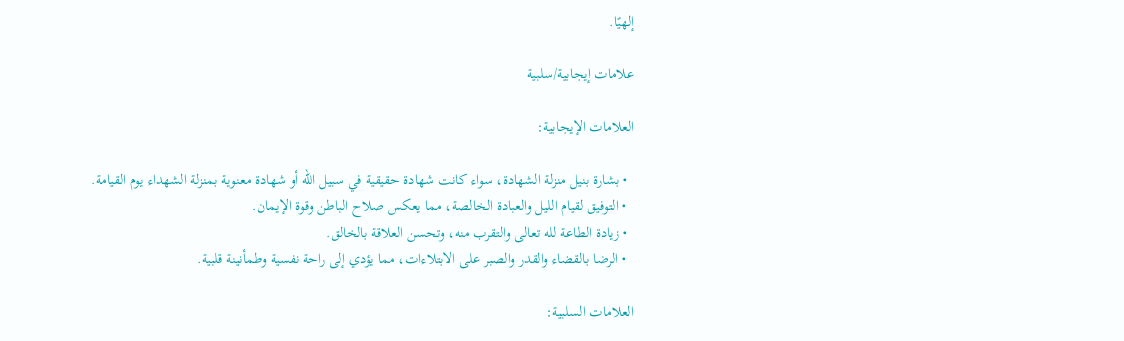إلهيًا.

علامات إيجابية/سلبية

العلامات الإيجابية:

  • بشارة بنيل منزلة الشهادة، سواء كانت شهادة حقيقية في سبيل الله أو شهادة معنوية بمنزلة الشهداء يوم القيامة.
  • التوفيق لقيام الليل والعبادة الخالصة، مما يعكس صلاح الباطن وقوة الإيمان.
  • زيادة الطاعة لله تعالى والتقرب منه، وتحسن العلاقة بالخالق.
  • الرضا بالقضاء والقدر والصبر على الابتلاءات، مما يؤدي إلى راحة نفسية وطمأنينة قلبية.

العلامات السلبية: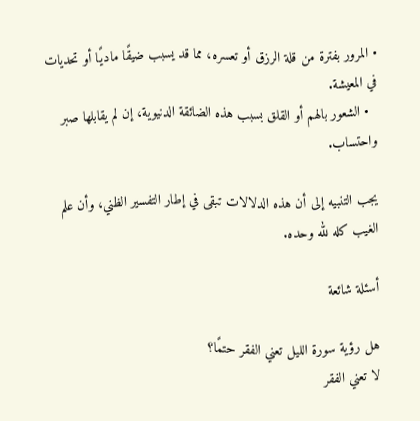• المرور بفترة من قلة الرزق أو تعسره، مما قد يسبب ضيقًا ماديًا أو تحديات في المعيشة.
  • الشعور بالهم أو القلق بسبب هذه الضائقة الدنيوية، إن لم يقابلها صبر واحتساب.

يجب التنبيه إلى أن هذه الدلالات تبقى في إطار التفسير الظني، وأن علم الغيب كله لله وحده.

أسئلة شائعة

هل رؤية سورة الليل تعني الفقر حتمًا؟
لا تعني الفقر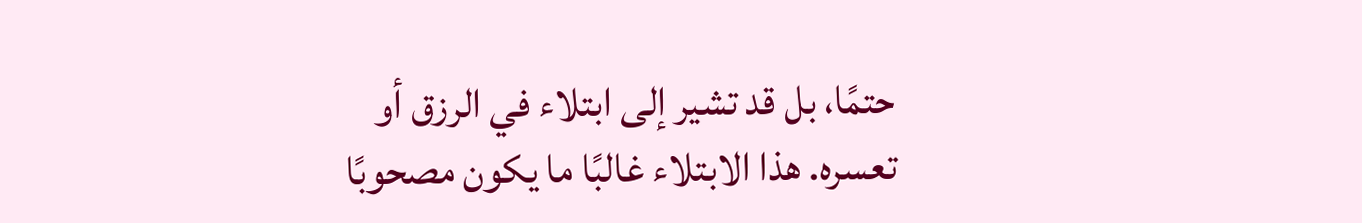حتمًا، بل قد تشير إلى ابتلاء في الرزق أو تعسره. هذا الابتلاء غالبًا ما يكون مصحوبًا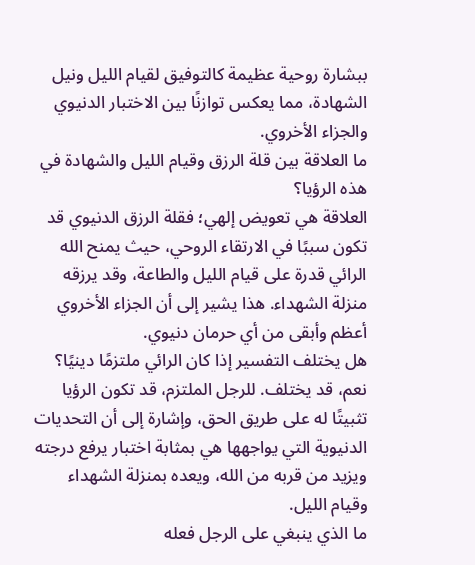ببشارة روحية عظيمة كالتوفيق لقيام الليل ونيل الشهادة، مما يعكس توازنًا بين الاختبار الدنيوي والجزاء الأخروي.
ما العلاقة بين قلة الرزق وقيام الليل والشهادة في هذه الرؤيا؟
العلاقة هي تعويض إلهي؛ فقلة الرزق الدنيوي قد تكون سببًا في الارتقاء الروحي، حيث يمنح الله الرائي قدرة على قيام الليل والطاعة، وقد يرزقه منزلة الشهداء. هذا يشير إلى أن الجزاء الأخروي أعظم وأبقى من أي حرمان دنيوي.
هل يختلف التفسير إذا كان الرائي ملتزمًا دينيًا؟
نعم، قد يختلف. للرجل الملتزم، قد تكون الرؤيا تثبيتًا له على طريق الحق، وإشارة إلى أن التحديات الدنيوية التي يواجهها هي بمثابة اختبار يرفع درجته ويزيد من قربه من الله، ويعده بمنزلة الشهداء وقيام الليل.
ما الذي ينبغي على الرجل فعله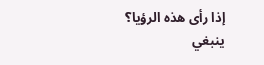إذا رأى هذه الرؤيا؟
ينبغي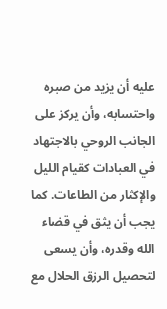عليه أن يزيد من صبره واحتسابه، وأن يركز على الجانب الروحي بالاجتهاد في العبادات كقيام الليل والإكثار من الطاعات. كما يجب أن يثق في قضاء الله وقدره، وأن يسعى لتحصيل الرزق الحلال مع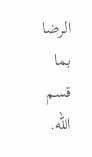الرضا بما قسم الله.